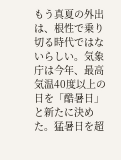もう真夏の外出は、根性で乗り切る時代ではないらしい。気象庁は今年、最高気温40度以上の日を「酷暑日」と新たに決めた。猛暑日を超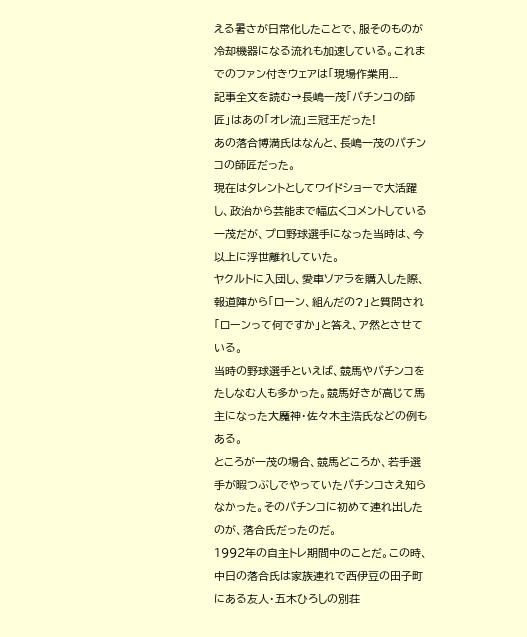える暑さが日常化したことで、服そのものが冷却機器になる流れも加速している。これまでのファン付きウェアは「現場作業用...
記事全文を読む→長嶋一茂「パチンコの師匠」はあの「オレ流」三冠王だった!
あの落合博満氏はなんと、長嶋一茂のパチンコの師匠だった。
現在はタレントとしてワイドショーで大活躍し、政治から芸能まで幅広くコメントしている一茂だが、プロ野球選手になった当時は、今以上に浮世離れしていた。
ヤクルトに入団し、愛車ソアラを購入した際、報道陣から「ローン、組んだの?」と質問され「ローンって何ですか」と答え、ア然とさせている。
当時の野球選手といえば、競馬やパチンコをたしなむ人も多かった。競馬好きが高じて馬主になった大魔神・佐々木主浩氏などの例もある。
ところが一茂の場合、競馬どころか、若手選手が暇つぶしでやっていたパチンコさえ知らなかった。そのパチンコに初めて連れ出したのが、落合氏だったのだ。
1992年の自主トレ期間中のことだ。この時、中日の落合氏は家族連れで西伊豆の田子町にある友人・五木ひろしの別荘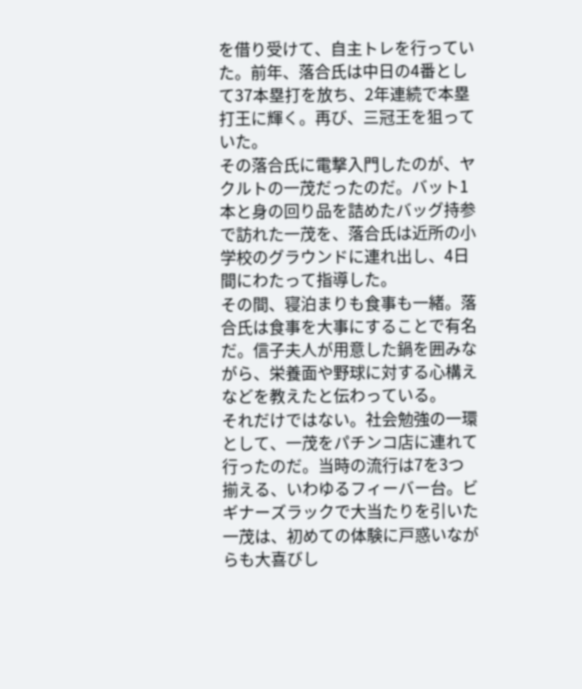を借り受けて、自主トレを行っていた。前年、落合氏は中日の4番として37本塁打を放ち、2年連続で本塁打王に輝く。再び、三冠王を狙っていた。
その落合氏に電撃入門したのが、ヤクルトの一茂だったのだ。バット1本と身の回り品を詰めたバッグ持参で訪れた一茂を、落合氏は近所の小学校のグラウンドに連れ出し、4日間にわたって指導した。
その間、寝泊まりも食事も一緒。落合氏は食事を大事にすることで有名だ。信子夫人が用意した鍋を囲みながら、栄養面や野球に対する心構えなどを教えたと伝わっている。
それだけではない。社会勉強の一環として、一茂をパチンコ店に連れて行ったのだ。当時の流行は7を3つ揃える、いわゆるフィーバー台。ビギナーズラックで大当たりを引いた一茂は、初めての体験に戸惑いながらも大喜びし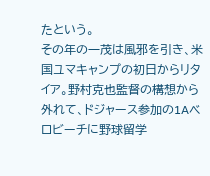たという。
その年の一茂は風邪を引き、米国ユマキャンプの初日からリタイア。野村克也監督の構想から外れて、ドジャース参加の1Aベロビーチに野球留学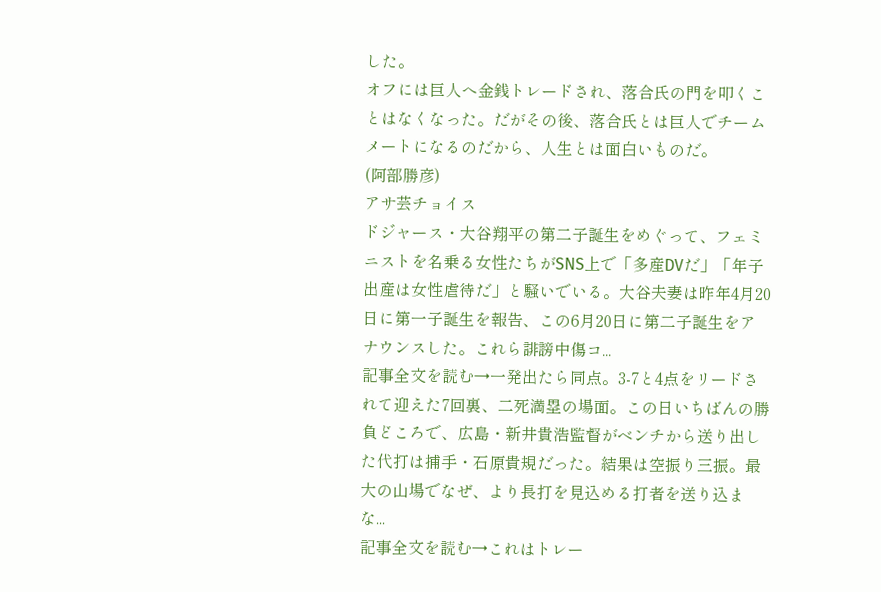した。
オフには巨人へ金銭トレードされ、落合氏の門を叩くことはなくなった。だがその後、落合氏とは巨人でチームメートになるのだから、人生とは面白いものだ。
(阿部勝彦)
アサ芸チョイス
ドジャース・大谷翔平の第二子誕生をめぐって、フェミニストを名乗る女性たちがSNS上で「多産DVだ」「年子出産は女性虐待だ」と騒いでいる。大谷夫妻は昨年4月20日に第一子誕生を報告、この6月20日に第二子誕生をアナウンスした。これら誹謗中傷コ...
記事全文を読む→一発出たら同点。3-7と4点をリードされて迎えた7回裏、二死満塁の場面。この日いちばんの勝負どころで、広島・新井貴浩監督がベンチから送り出した代打は捕手・石原貴規だった。結果は空振り三振。最大の山場でなぜ、より長打を見込める打者を送り込まな...
記事全文を読む→これはトレー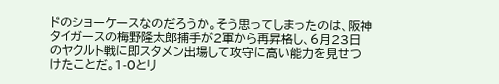ドのショーケースなのだろうか。そう思ってしまったのは、阪神タイガースの梅野隆太郎捕手が2軍から再昇格し、6月23日のヤクルト戦に即スタメン出場して攻守に高い能力を見せつけたことだ。1-0とリ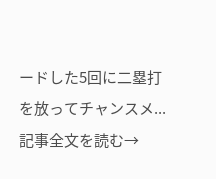ードした5回に二塁打を放ってチャンスメ...
記事全文を読む→